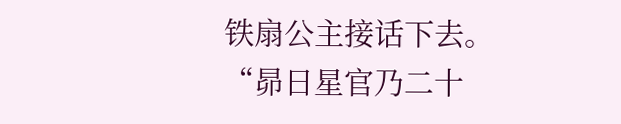铁扇公主接话下去。
“昴日星官乃二十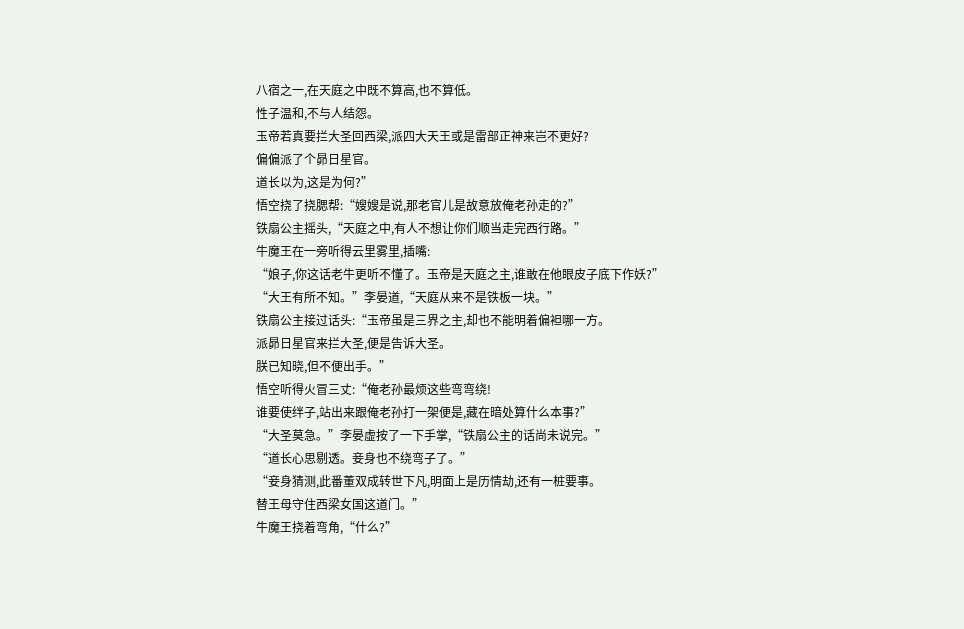八宿之一,在天庭之中既不算高,也不算低。
性子温和,不与人结怨。
玉帝若真要拦大圣回西梁,派四大天王或是雷部正神来岂不更好?
偏偏派了个昴日星官。
道长以为,这是为何?”
悟空挠了挠腮帮:“嫂嫂是说,那老官儿是故意放俺老孙走的?”
铁扇公主摇头,“天庭之中,有人不想让你们顺当走完西行路。”
牛魔王在一旁听得云里雾里,插嘴:
“娘子,你这话老牛更听不懂了。玉帝是天庭之主,谁敢在他眼皮子底下作妖?”
“大王有所不知。”李晏道,“天庭从来不是铁板一块。”
铁扇公主接过话头:“玉帝虽是三界之主,却也不能明着偏袒哪一方。
派昴日星官来拦大圣,便是告诉大圣。
朕已知晓,但不便出手。”
悟空听得火冒三丈:“俺老孙最烦这些弯弯绕!
谁要使绊子,站出来跟俺老孙打一架便是,藏在暗处算什么本事?”
“大圣莫急。”李晏虚按了一下手掌,“铁扇公主的话尚未说完。”
“道长心思剔透。妾身也不绕弯子了。”
“妾身猜测,此番董双成转世下凡,明面上是历情劫,还有一桩要事。
替王母守住西梁女国这道门。”
牛魔王挠着弯角,“什么?”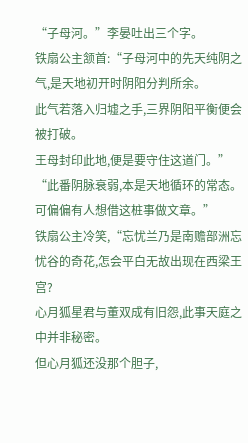“子母河。”李晏吐出三个字。
铁扇公主颔首:“子母河中的先天纯阴之气,是天地初开时阴阳分判所余。
此气若落入归墟之手,三界阴阳平衡便会被打破。
王母封印此地,便是要守住这道门。”
“此番阴脉衰弱,本是天地循环的常态。可偏偏有人想借这桩事做文章。”
铁扇公主冷笑,“忘忧兰乃是南赡部洲忘忧谷的奇花,怎会平白无故出现在西梁王宫?
心月狐星君与董双成有旧怨,此事天庭之中并非秘密。
但心月狐还没那个胆子,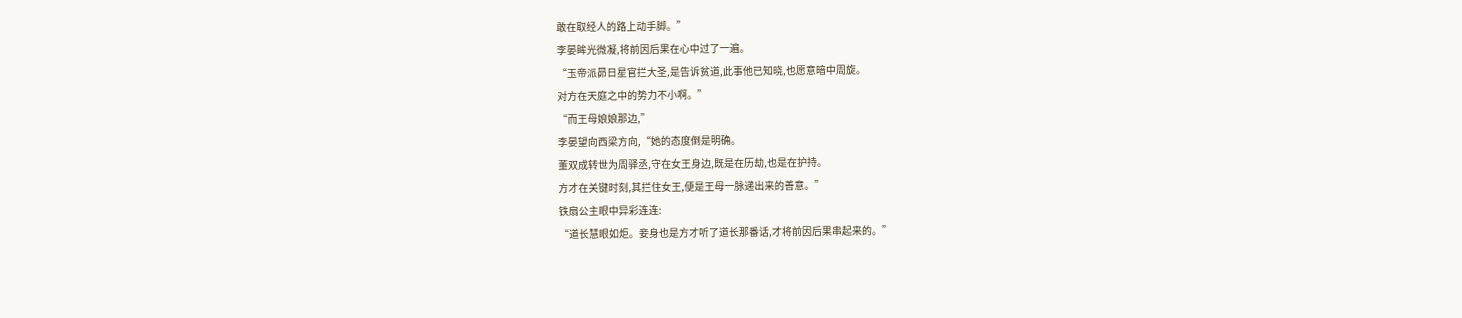敢在取经人的路上动手脚。”
李晏眸光微凝,将前因后果在心中过了一遍。
“玉帝派昴日星官拦大圣,是告诉贫道,此事他已知晓,也愿意暗中周旋。
对方在天庭之中的势力不小啊。”
“而王母娘娘那边,”
李晏望向西梁方向,“她的态度倒是明确。
董双成转世为周驿丞,守在女王身边,既是在历劫,也是在护持。
方才在关键时刻,其拦住女王,便是王母一脉递出来的善意。”
铁扇公主眼中异彩连连:
“道长慧眼如炬。妾身也是方才听了道长那番话,才将前因后果串起来的。”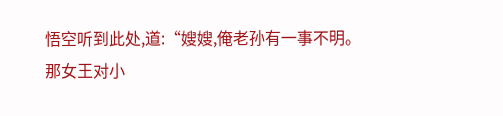悟空听到此处,道:“嫂嫂,俺老孙有一事不明。
那女王对小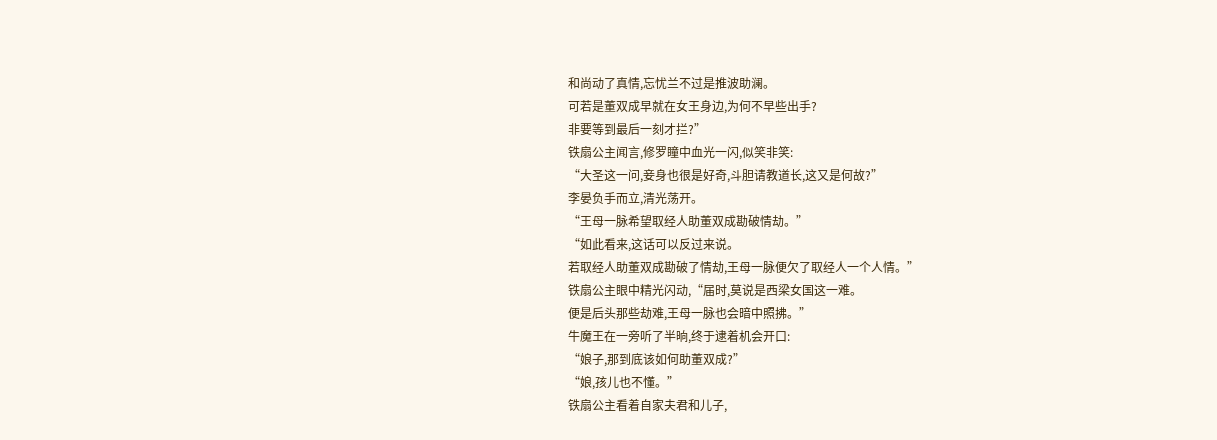和尚动了真情,忘忧兰不过是推波助澜。
可若是董双成早就在女王身边,为何不早些出手?
非要等到最后一刻才拦?”
铁扇公主闻言,修罗瞳中血光一闪,似笑非笑:
“大圣这一问,妾身也很是好奇,斗胆请教道长,这又是何故?”
李晏负手而立,清光荡开。
“王母一脉希望取经人助董双成勘破情劫。”
“如此看来,这话可以反过来说。
若取经人助董双成勘破了情劫,王母一脉便欠了取经人一个人情。”
铁扇公主眼中精光闪动,“届时,莫说是西梁女国这一难。
便是后头那些劫难,王母一脉也会暗中照拂。”
牛魔王在一旁听了半晌,终于逮着机会开口:
“娘子,那到底该如何助董双成?”
“娘,孩儿也不懂。”
铁扇公主看着自家夫君和儿子,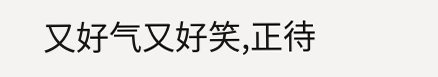又好气又好笑,正待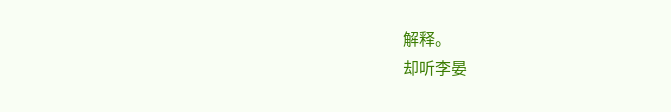解释。
却听李晏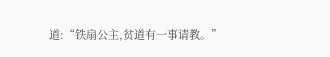道:“铁扇公主,贫道有一事请教。”